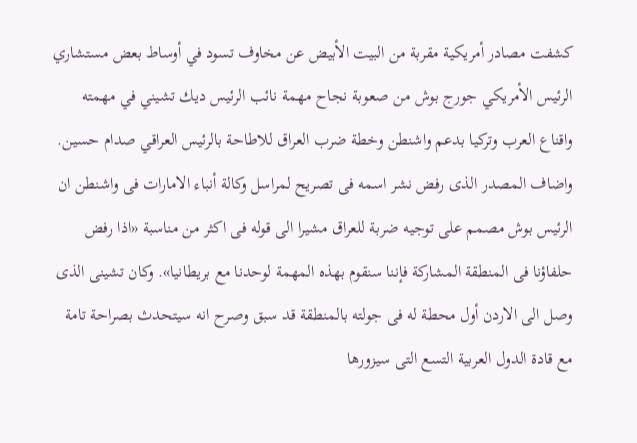كشفت مصادر أمريكية مقربة من البيت الأبيض عن مخاوف تسود في أوساط بعض مستشاري الرئيس الأمريكي جورج بوش من صعوبة نجاح مهمة نائب الرئيس ديك تشيني في مهمته واقناع العرب وتركيا بدعم واشنطن وخطة ضرب العراق للاطاحة بالرئيس العراقي صدام حسين. واضاف المصدر الذى رفض نشر اسمه فى تصريح لمراسل وكالة أنباء الامارات فى واشنطن ان الرئيس بوش مصمم على توجيه ضربة للعراق مشيرا الى قوله فى اكثر من مناسبة «اذا رفض حلفاؤنا فى المنطقة المشاركة فإننا سنقوم بهذه المهمة لوحدنا مع بريطانيا». وكان تشينى الذى وصل الى الاردن أول محطة له فى جولته بالمنطقة قد سبق وصرح انه سيتحدث بصراحة تامة مع قادة الدول العربية التسع التى سيزورها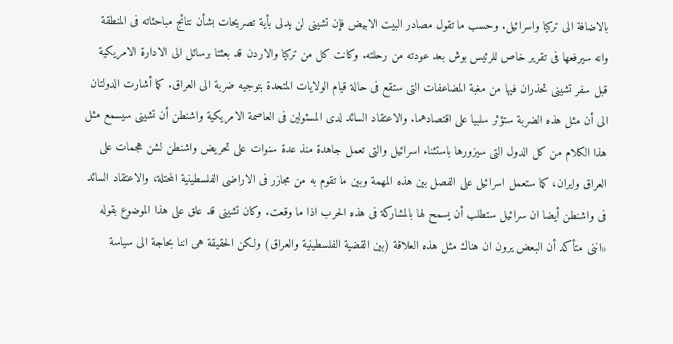بالاضافة الى تركيا واسرائيل. وحسب ما تقول مصادر البيت الابيض فإن تشينى لن يدلى بأية تصريحات بشأن نتائج مباحثاته فى المنطقة وانه سيرفعها فى تقرير خاص للرئيس بوش بعد عودته من رحلته. وكانت كل من تركيا والاردن قد بعثتا برسائل الى الادارة الامريكية قبل سفر تشينى تحذران فيها من مغبة المضاعفات التى ستقع فى حالة قيام الولايات المتحدة بتوجيه ضربة الى العراق. كما أشارت الدولتان الى أن مثل هذه الضربة ستؤثر سلبيا على اقتصادهما. والاعتقاد السائد لدى المسئولين فى العاصمة الامريكية واشنطن أن تشينى سيسمع مثل هذا الكلام من كل الدول التى سيزورها باستثناء اسرائيل والتى تعمل جاهدة منذ عدة سنوات على تحريض واشنطن لشن هجمات على العراق وايران، كما ستعمل اسرائيل على الفصل بين هذه المهمة وبين ما تقوم به من مجازر فى الاراضى الفلسطينية المحتلة، والاعتقاد السائد فى واشنطن أيضا ان سرائيل ستطلب أن يسمح لها بالمشاركة فى هذه الحرب اذا ما وقعت. وكان تشينى قد علق على هذا الموضوع بقوله «اننى متأكد أن البعض يرون ان هناك مثل هذه العلاقة (بين القضية الفلسطينية والعراق) ولكن الحقيقة هى اننا بحاجة الى سياسة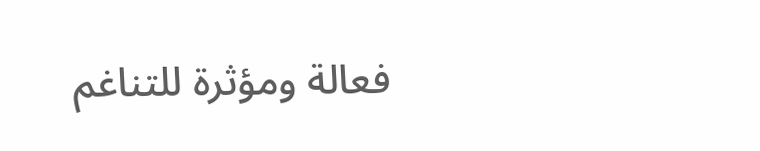فعالة ومؤثرة للتناغم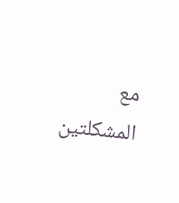مع المشكلتين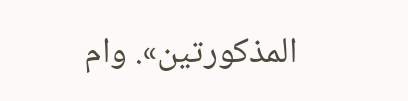المذكورتين». وام